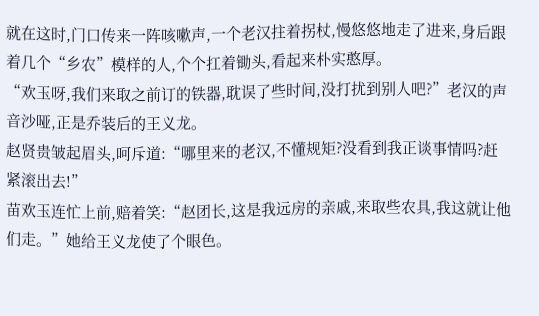就在这时,门口传来一阵咳嗽声,一个老汉拄着拐杖,慢悠悠地走了进来,身后跟着几个“乡农”模样的人,个个扛着锄头,看起来朴实憨厚。
“欢玉呀,我们来取之前订的铁器,耽误了些时间,没打扰到别人吧?”老汉的声音沙哑,正是乔装后的王义龙。
赵贤贵皱起眉头,呵斥道:“哪里来的老汉,不懂规矩?没看到我正谈事情吗?赶紧滚出去!”
苗欢玉连忙上前,赔着笑:“赵团长,这是我远房的亲戚,来取些农具,我这就让他们走。”她给王义龙使了个眼色。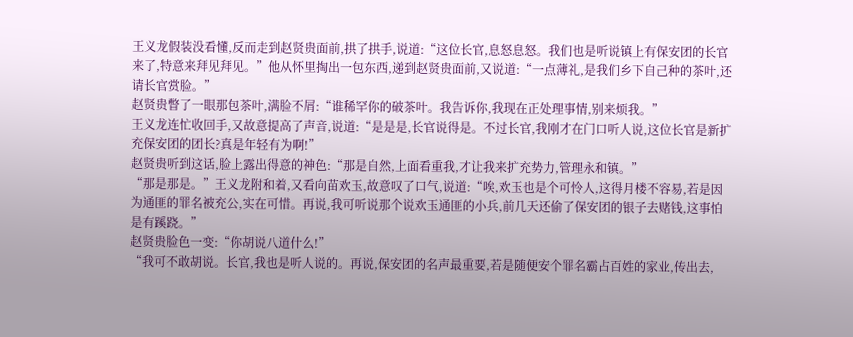王义龙假装没看懂,反而走到赵贤贵面前,拱了拱手,说道:“这位长官,息怒息怒。我们也是听说镇上有保安团的长官来了,特意来拜见拜见。”他从怀里掏出一包东西,递到赵贤贵面前,又说道:“一点薄礼,是我们乡下自己种的茶叶,还请长官赏脸。”
赵贤贵瞥了一眼那包茶叶,满脸不屑:“谁稀罕你的破茶叶。我告诉你,我现在正处理事情,别来烦我。”
王义龙连忙收回手,又故意提高了声音,说道:“是是是,长官说得是。不过长官,我刚才在门口听人说,这位长官是新扩充保安团的团长?真是年轻有为啊!”
赵贤贵听到这话,脸上露出得意的神色:“那是自然,上面看重我,才让我来扩充势力,管理永和镇。”
“那是那是。”王义龙附和着,又看向苗欢玉,故意叹了口气,说道:“唉,欢玉也是个可怜人,这得月楼不容易,若是因为通匪的罪名被充公,实在可惜。再说,我可听说那个说欢玉通匪的小兵,前几天还偷了保安团的银子去赌钱,这事怕是有蹊跷。”
赵贤贵脸色一变:“你胡说八道什么!”
“我可不敢胡说。长官,我也是听人说的。再说,保安团的名声最重要,若是随便安个罪名霸占百姓的家业,传出去,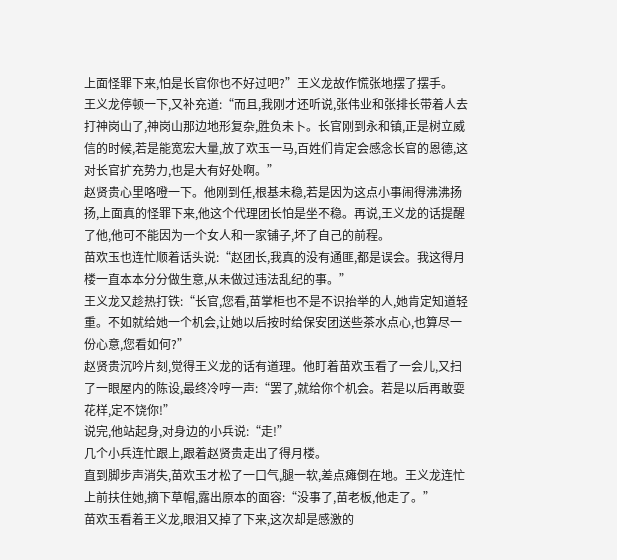上面怪罪下来,怕是长官你也不好过吧?”王义龙故作慌张地摆了摆手。
王义龙停顿一下,又补充道:“而且,我刚才还听说,张伟业和张排长带着人去打神岗山了,神岗山那边地形复杂,胜负未卜。长官刚到永和镇,正是树立威信的时候,若是能宽宏大量,放了欢玉一马,百姓们肯定会感念长官的恩德,这对长官扩充势力,也是大有好处啊。”
赵贤贵心里咯噔一下。他刚到任,根基未稳,若是因为这点小事闹得沸沸扬扬,上面真的怪罪下来,他这个代理团长怕是坐不稳。再说,王义龙的话提醒了他,他可不能因为一个女人和一家铺子,坏了自己的前程。
苗欢玉也连忙顺着话头说:“赵团长,我真的没有通匪,都是误会。我这得月楼一直本本分分做生意,从未做过违法乱纪的事。”
王义龙又趁热打铁:“长官,您看,苗掌柜也不是不识抬举的人,她肯定知道轻重。不如就给她一个机会,让她以后按时给保安团送些茶水点心,也算尽一份心意,您看如何?”
赵贤贵沉吟片刻,觉得王义龙的话有道理。他盯着苗欢玉看了一会儿,又扫了一眼屋内的陈设,最终冷哼一声:“罢了,就给你个机会。若是以后再敢耍花样,定不饶你!”
说完,他站起身,对身边的小兵说:“走!”
几个小兵连忙跟上,跟着赵贤贵走出了得月楼。
直到脚步声消失,苗欢玉才松了一口气,腿一软,差点瘫倒在地。王义龙连忙上前扶住她,摘下草帽,露出原本的面容:“没事了,苗老板,他走了。”
苗欢玉看着王义龙,眼泪又掉了下来,这次却是感激的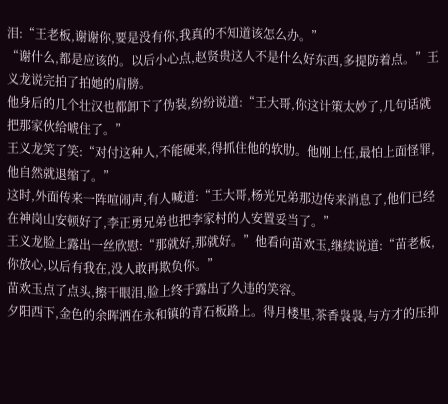泪:“王老板,谢谢你,要是没有你,我真的不知道该怎么办。”
“谢什么,都是应该的。以后小心点,赵贤贵这人不是什么好东西,多提防着点。”王义龙说完拍了拍她的肩膀。
他身后的几个壮汉也都卸下了伪装,纷纷说道:“王大哥,你这计策太妙了,几句话就把那家伙给唬住了。”
王义龙笑了笑:“对付这种人,不能硬来,得抓住他的软肋。他刚上任,最怕上面怪罪,他自然就退缩了。”
这时,外面传来一阵喧闹声,有人喊道:“王大哥,杨光兄弟那边传来消息了,他们已经在神岗山安顿好了,李正勇兄弟也把李家村的人安置妥当了。”
王义龙脸上露出一丝欣慰:“那就好,那就好。”他看向苗欢玉,继续说道:“苗老板,你放心,以后有我在,没人敢再欺负你。”
苗欢玉点了点头,擦干眼泪,脸上终于露出了久违的笑容。
夕阳西下,金色的余晖洒在永和镇的青石板路上。得月楼里,茶香袅袅,与方才的压抑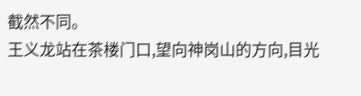截然不同。
王义龙站在茶楼门口,望向神岗山的方向,目光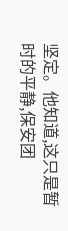坚定。他知道,这只是暂时的平静,保安团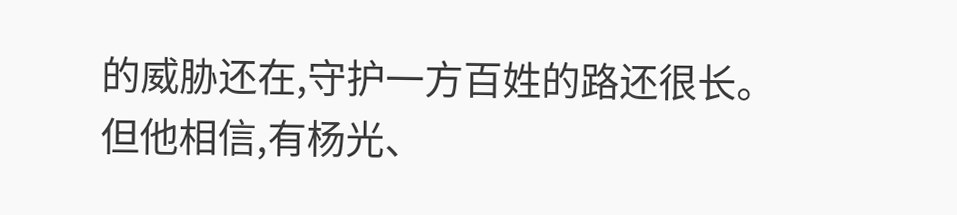的威胁还在,守护一方百姓的路还很长。
但他相信,有杨光、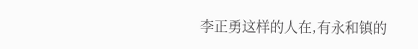李正勇这样的人在,有永和镇的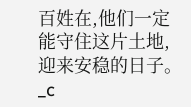百姓在,他们一定能守住这片土地,迎来安稳的日子。_c